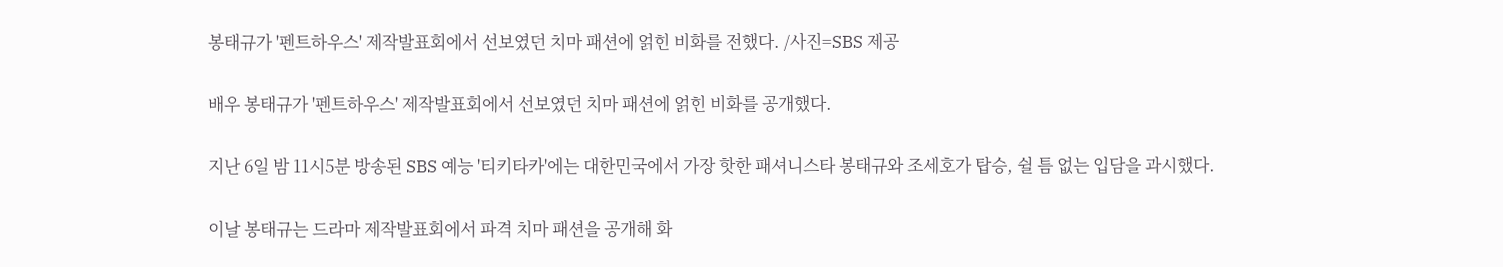봉태규가 '펜트하우스' 제작발표회에서 선보였던 치마 패션에 얽힌 비화를 전했다. /사진=SBS 제공

배우 봉태규가 '펜트하우스' 제작발표회에서 선보였던 치마 패션에 얽힌 비화를 공개했다.

지난 6일 밤 11시5분 방송된 SBS 예능 '티키타카'에는 대한민국에서 가장 핫한 패셔니스타 봉태규와 조세호가 탑승, 쉴 틈 없는 입담을 과시했다.

이날 봉태규는 드라마 제작발표회에서 파격 치마 패션을 공개해 화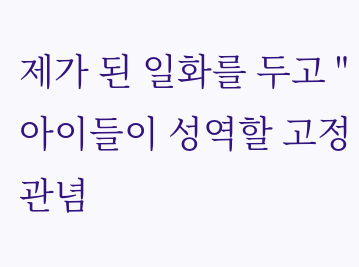제가 된 일화를 두고 "아이들이 성역할 고정관념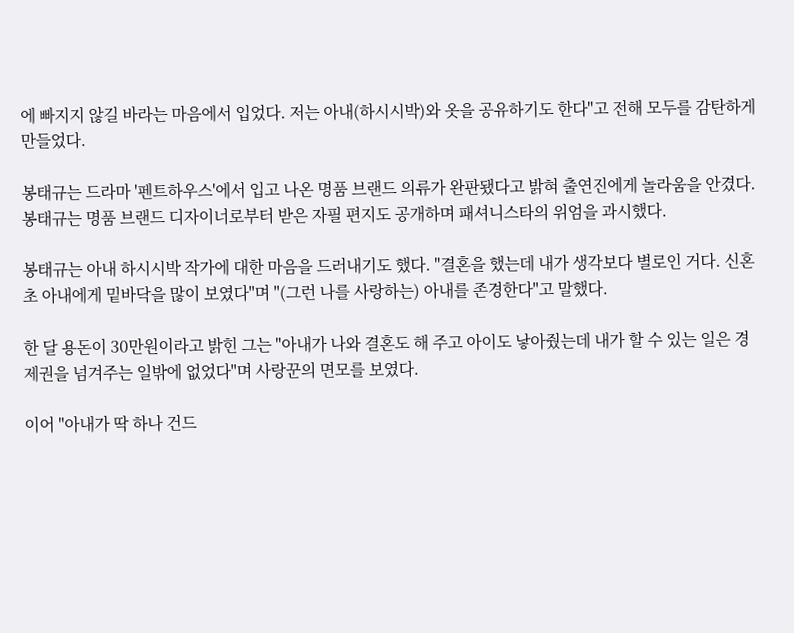에 빠지지 않길 바라는 마음에서 입었다. 저는 아내(하시시박)와 옷을 공유하기도 한다"고 전해 모두를 감탄하게 만들었다.

봉태규는 드라마 '펜트하우스'에서 입고 나온 명품 브랜드 의류가 완판됐다고 밝혀 출연진에게 놀라움을 안겼다. 봉태규는 명품 브랜드 디자이너로부터 받은 자필 편지도 공개하며 패셔니스타의 위엄을 과시했다.

봉태규는 아내 하시시박 작가에 대한 마음을 드러내기도 했다. "결혼을 했는데 내가 생각보다 별로인 거다. 신혼 초 아내에게 밑바닥을 많이 보였다"며 "(그런 나를 사랑하는) 아내를 존경한다"고 말했다.

한 달 용돈이 30만원이라고 밝힌 그는 "아내가 나와 결혼도 해 주고 아이도 낳아줬는데 내가 할 수 있는 일은 경제권을 넘겨주는 일밖에 없었다"며 사랑꾼의 면모를 보였다.

이어 "아내가 딱 하나 건드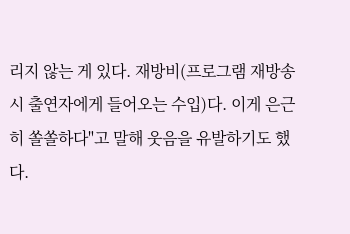리지 않는 게 있다. 재방비(프로그램 재방송 시 출연자에게 들어오는 수입)다. 이게 은근히 쏠쏠하다"고 말해 웃음을 유발하기도 했다.